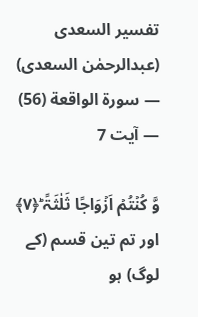تفسیر السعدی (عبدالرحمٰن السعدی) — سورۃ الواقعة (56) — آیت 7

وَّ کُنۡتُمۡ اَزۡوَاجًا ثَلٰثَۃً ؕ﴿۷﴾
اور تم تین قسم (کے لوگ) ہو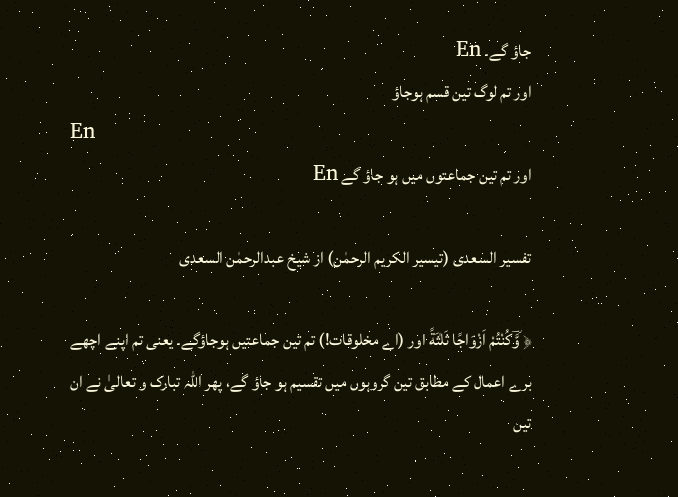جاؤ گے۔ En
اور تم لوگ تین قسم ہوجاؤ
En
اور تم تین جماعتوں میں ہو جاؤ گے En

تفسیر السعدی (تیسیر الکریم الرحمٰن) از شیخ عبدالرحمٰن السعدی

﴿ وَّؔكُنْتُمْ اَزْوَاجًا ثَلٰثَةً اور (اے مخلوقات!) تم تین جماعتیں ہوجاؤگے۔ یعنی تم اپنے اچھے برے اعمال کے مطابق تین گروہوں میں تقسیم ہو جاؤ گے، پھر اللہ تبارک و تعالیٰ نے ان تین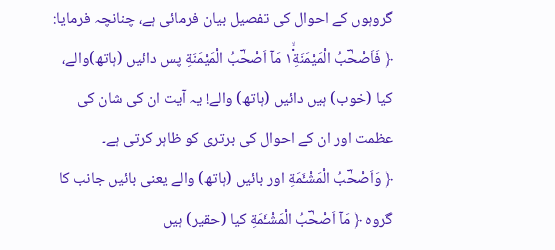گروہوں کے احوال کی تفصیل بیان فرمائی ہے، چنانچہ فرمایا: ﴿ فَاَصْحٰؔبُ الْمَیْمَنَةِ١ۙ۬ مَاۤ اَصْحٰؔبُ الْمَیْمَنَةِ پس دائیں (ہاتھ)والے، کیا (خوب) ہیں دائیں (ہاتھ) والے! یہ آیت ان کی شان کی عظمت اور ان کے احوال کی برتری کو ظاہر کرتی ہے۔
﴿ وَاَصْحٰؔبُ الْمَشْـَٔمَةِ اور بائیں (ہاتھ) والے یعنی بائیں جانب کا گروہ ﴿ مَاۤ اَصْحٰؔبُ الْمَشْـَٔمَةِ کیا (حقیر) ہیں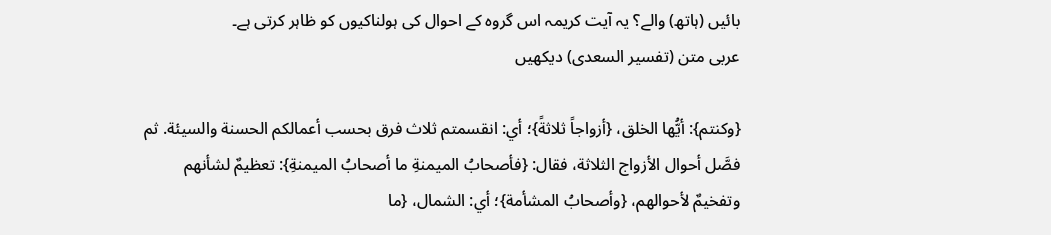بائیں (ہاتھ) والے؟ یہ آیت کریمہ اس گروہ کے احوال کی ہولناکیوں کو ظاہر کرتی ہے۔
عربی متن (تفسیر السعدی) دیکھیں

{وكنتم}: أيُّها الخلق، {أزواجاً ثلاثةً}؛ أي: انقسمتم ثلاث فرق بحسب أعمالكم الحسنة والسيئة. ثم فصَّل أحوال الأزواج الثلاثة، فقال: {فأصحابُ الميمنةِ ما أصحابُ الميمنةِ}: تعظيمٌ لشأنهم وتفخيمٌ لأحوالهم، {وأصحابُ المشأمة}؛ أي: الشمال، {ما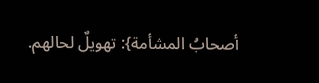أصحابُ المشأمة}: تهويلٌ لحالهم.